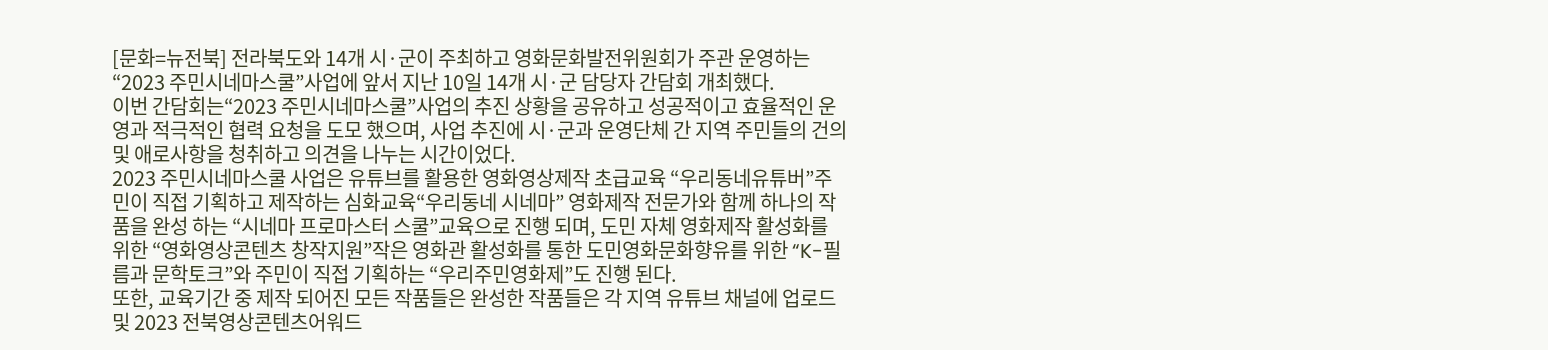[문화=뉴전북] 전라북도와 14개 시·군이 주최하고 영화문화발전위원회가 주관 운영하는“2023 주민시네마스쿨”사업에 앞서 지난 10일 14개 시·군 담당자 간담회 개최했다.
이번 간담회는“2023 주민시네마스쿨”사업의 추진 상황을 공유하고 성공적이고 효율적인 운영과 적극적인 협력 요청을 도모 했으며, 사업 추진에 시·군과 운영단체 간 지역 주민들의 건의 및 애로사항을 청취하고 의견을 나누는 시간이었다.
2023 주민시네마스쿨 사업은 유튜브를 활용한 영화영상제작 초급교육 “우리동네유튜버”주민이 직접 기획하고 제작하는 심화교육“우리동네 시네마” 영화제작 전문가와 함께 하나의 작품을 완성 하는 “시네마 프로마스터 스쿨”교육으로 진행 되며, 도민 자체 영화제작 활성화를 위한 “영화영상콘텐츠 창작지원”작은 영화관 활성화를 통한 도민영화문화향유를 위한 “K-필름과 문학토크”와 주민이 직접 기획하는 “우리주민영화제”도 진행 된다.
또한, 교육기간 중 제작 되어진 모든 작품들은 완성한 작품들은 각 지역 유튜브 채널에 업로드 및 2023 전북영상콘텐츠어워드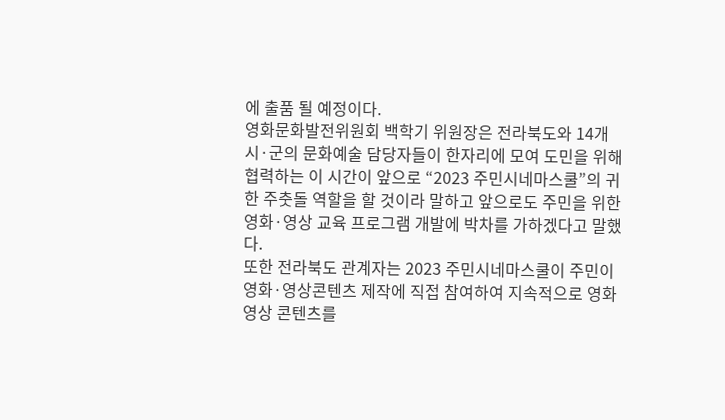에 출품 될 예정이다.
영화문화발전위원회 백학기 위원장은 전라북도와 14개 시·군의 문화예술 담당자들이 한자리에 모여 도민을 위해 협력하는 이 시간이 앞으로 “2023 주민시네마스쿨”의 귀한 주춧돌 역할을 할 것이라 말하고 앞으로도 주민을 위한 영화·영상 교육 프로그램 개발에 박차를 가하겠다고 말했다.
또한 전라북도 관계자는 2023 주민시네마스쿨이 주민이 영화·영상콘텐츠 제작에 직접 참여하여 지속적으로 영화 영상 콘텐츠를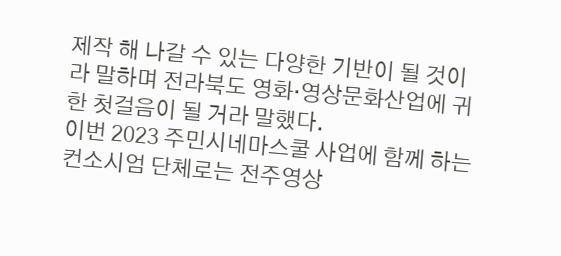제작 해 나갈 수 있는 다양한 기반이 될 것이라 말하며 전라북도 영화·영상문화산업에 귀한 첫걸음이 될 거라 말했다.
이번 2023 주민시네마스쿨 사업에 함께 하는 컨소시엄 단체로는 전주영상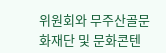위원회와 무주산골문화재단 및 문화콘텐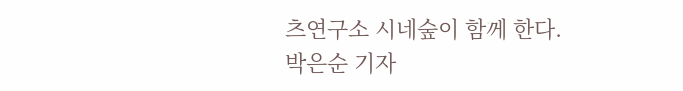츠연구소 시네숲이 함께 한다.
박은순 기자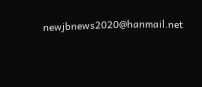newjbnews2020@hanmail.net